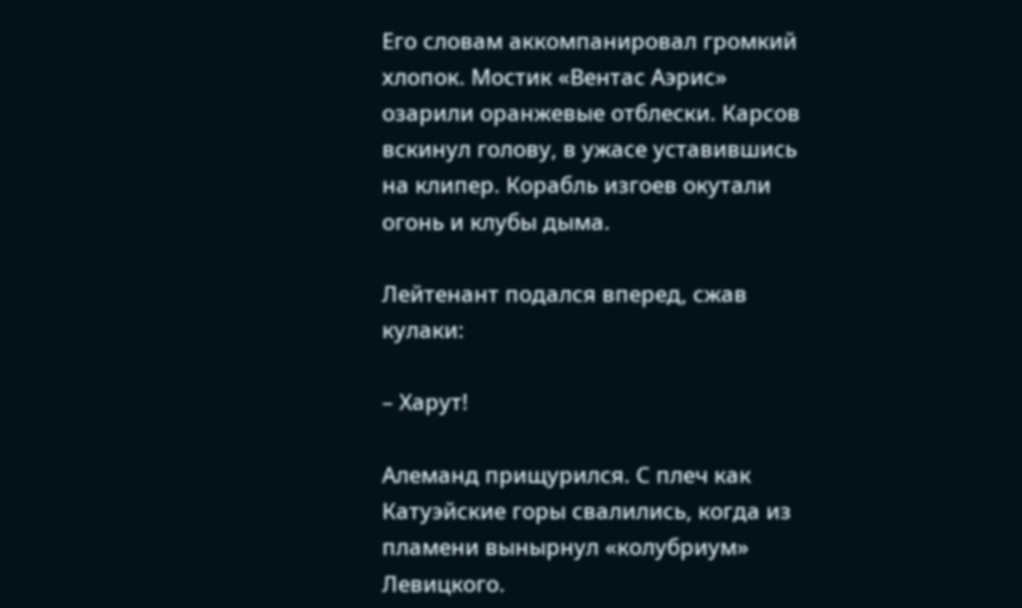Его словам аккомпанировал громкий хлопок. Мостик «Вентас Аэрис» озарили оранжевые отблески. Карсов вскинул голову, в ужасе уставившись на клипер. Корабль изгоев окутали огонь и клубы дыма.

Лейтенант подался вперед, сжав кулаки:

– Харут!

Алеманд прищурился. С плеч как Катуэйские горы свалились, когда из пламени вынырнул «колубриум» Левицкого.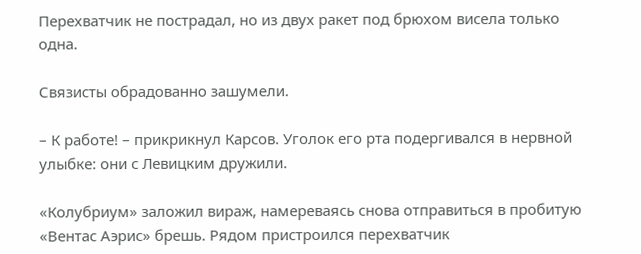Перехватчик не пострадал, но из двух ракет под брюхом висела только одна.

Связисты обрадованно зашумели.

– К работе! – прикрикнул Карсов. Уголок его рта подергивался в нервной улыбке: они с Левицким дружили.

«Колубриум» заложил вираж, намереваясь снова отправиться в пробитую «Вентас Аэрис» брешь. Рядом пристроился перехватчик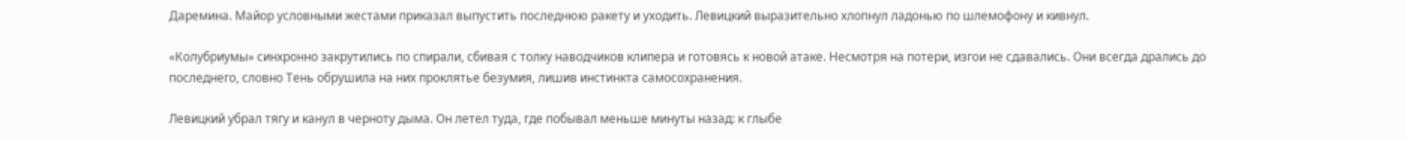Даремина. Майор условными жестами приказал выпустить последнюю ракету и уходить. Левицкий выразительно хлопнул ладонью по шлемофону и кивнул.

«Колубриумы» синхронно закрутились по спирали, сбивая с толку наводчиков клипера и готовясь к новой атаке. Несмотря на потери, изгои не сдавались. Они всегда дрались до последнего, словно Тень обрушила на них проклятье безумия, лишив инстинкта самосохранения.

Левицкий убрал тягу и канул в черноту дыма. Он летел туда, где побывал меньше минуты назад: к глыбе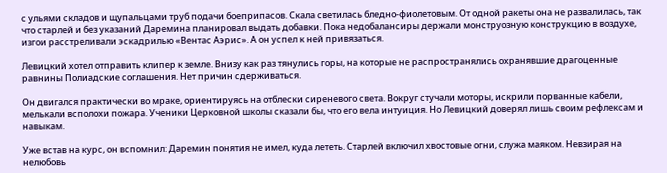с ульями складов и щупальцами труб подачи боеприпасов. Скала светилась бледно-фиолетовым. От одной ракеты она не развалилась, так что старлей и без указаний Даремина планировал выдать добавки. Пока недобалансиры держали монструозную конструкцию в воздухе, изгои расстреливали эскадрилью «Вентас Аэрис». А он успел к ней привязаться.

Левицкий хотел отправить клипер к земле. Внизу как раз тянулись горы, на которые не распространялись охранявшие драгоценные равнины Полиадские соглашения. Нет причин сдерживаться.

Он двигался практически во мраке, ориентируясь на отблески сиреневого света. Вокруг стучали моторы, искрили порванные кабели, мелькали всполохи пожара. Ученики Церковной школы сказали бы, что его вела интуиция. Но Левицкий доверял лишь своим рефлексам и навыкам.

Уже встав на курс, он вспомнил: Даремин понятия не имел, куда лететь. Старлей включил хвостовые огни, служа маяком. Невзирая на нелюбовь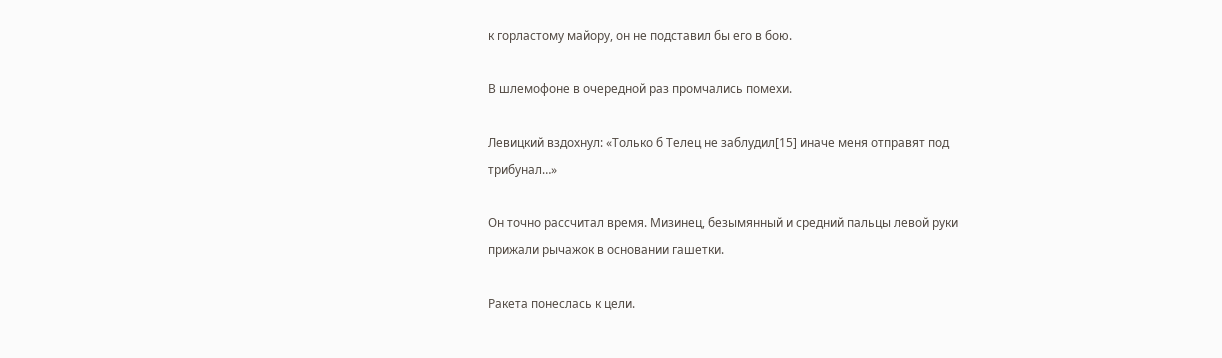к горластому майору, он не подставил бы его в бою.

В шлемофоне в очередной раз промчались помехи.

Левицкий вздохнул: «Только б Телец не заблудил[15] иначе меня отправят под трибунал…»

Он точно рассчитал время. Мизинец, безымянный и средний пальцы левой руки прижали рычажок в основании гашетки.

Ракета понеслась к цели.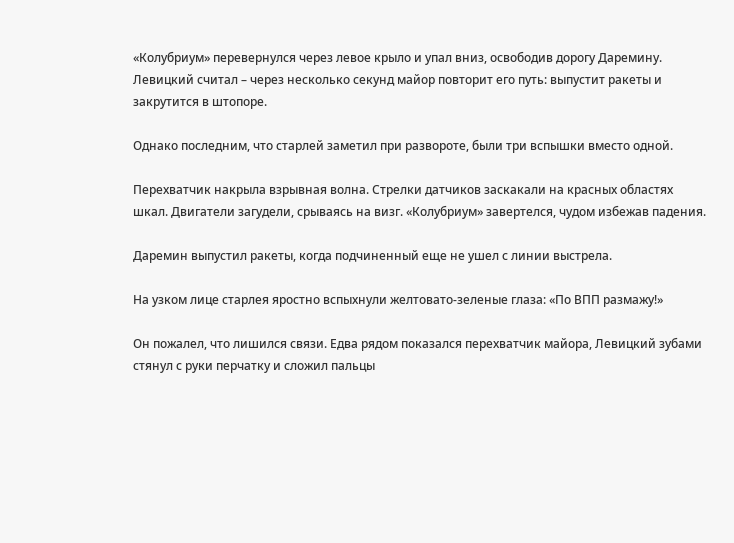«Колубриум» перевернулся через левое крыло и упал вниз, освободив дорогу Даремину. Левицкий считал – через несколько секунд майор повторит его путь: выпустит ракеты и закрутится в штопоре.

Однако последним, что старлей заметил при развороте, были три вспышки вместо одной.

Перехватчик накрыла взрывная волна. Стрелки датчиков заскакали на красных областях шкал. Двигатели загудели, срываясь на визг. «Колубриум» завертелся, чудом избежав падения.

Даремин выпустил ракеты, когда подчиненный еще не ушел с линии выстрела.

На узком лице старлея яростно вспыхнули желтовато-зеленые глаза: «По ВПП размажу!»

Он пожалел, что лишился связи. Едва рядом показался перехватчик майора, Левицкий зубами стянул с руки перчатку и сложил пальцы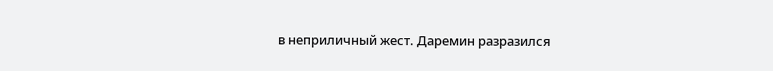в неприличный жест. Даремин разразился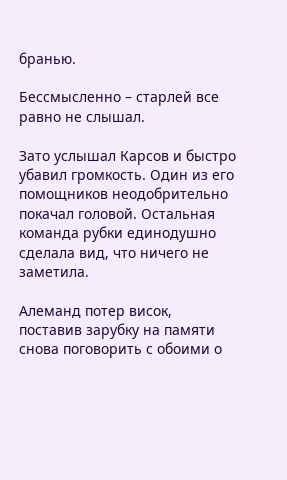бранью.

Бессмысленно – старлей все равно не слышал.

Зато услышал Карсов и быстро убавил громкость. Один из его помощников неодобрительно покачал головой. Остальная команда рубки единодушно сделала вид, что ничего не заметила.

Алеманд потер висок, поставив зарубку на памяти снова поговорить с обоими о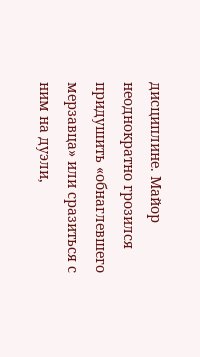дисциплине. Майор неоднократно грозился придушить «обнаглевшего мерзавца» или сразиться с ним на дуэли,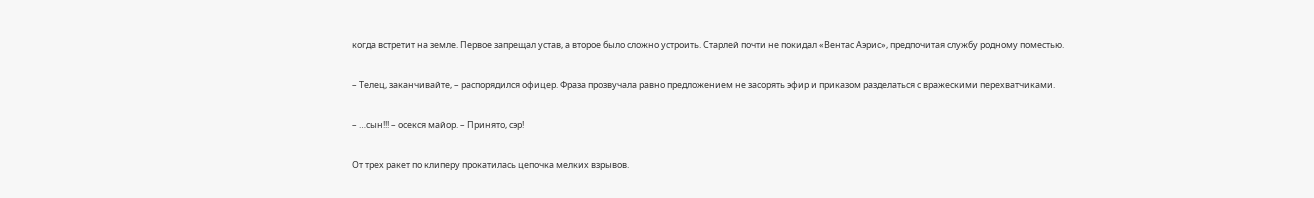когда встретит на земле. Первое запрещал устав, а второе было сложно устроить. Старлей почти не покидал «Вентас Аэрис», предпочитая службу родному поместью.

– Телец, заканчивайте, – распорядился офицер. Фраза прозвучала равно предложением не засорять эфир и приказом разделаться с вражескими перехватчиками.

– …сын!!! – осекся майор. – Принято, сэр!

От трех ракет по клиперу прокатилась цепочка мелких взрывов.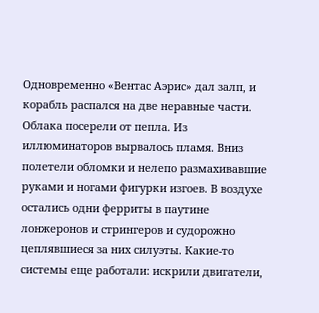Одновременно «Вентас Аэрис» дал залп, и корабль распался на две неравные части. Облака посерели от пепла. Из иллюминаторов вырвалось пламя. Вниз полетели обломки и нелепо размахивавшие руками и ногами фигурки изгоев. В воздухе остались одни ферриты в паутине лонжеронов и стрингеров и судорожно цеплявшиеся за них силуэты. Какие-то системы еще работали: искрили двигатели,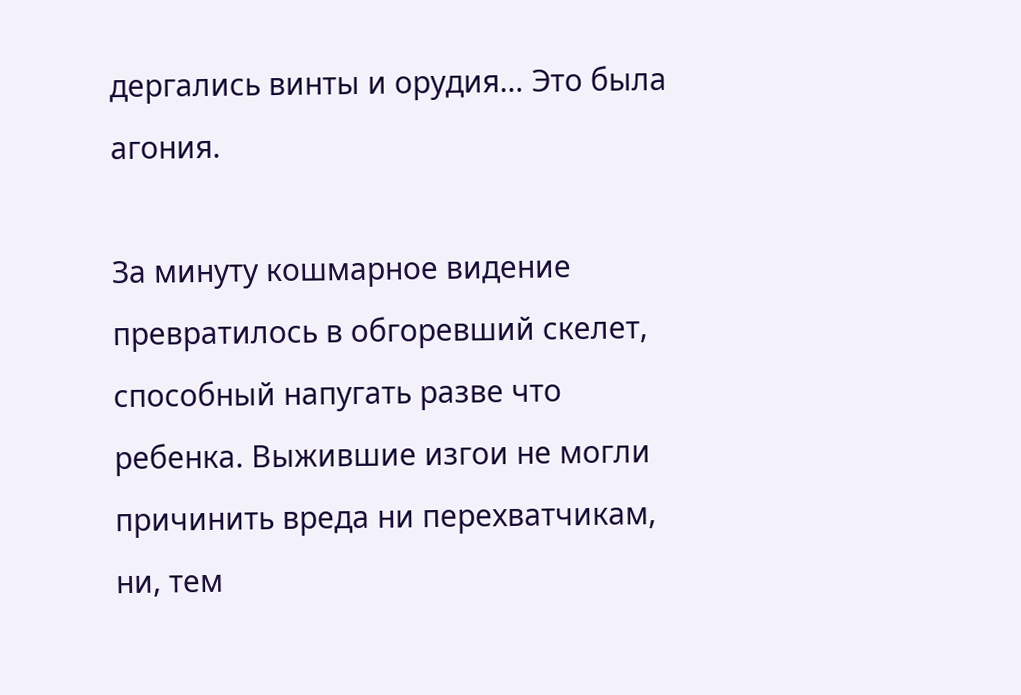дергались винты и орудия… Это была агония.

За минуту кошмарное видение превратилось в обгоревший скелет, способный напугать разве что ребенка. Выжившие изгои не могли причинить вреда ни перехватчикам, ни, тем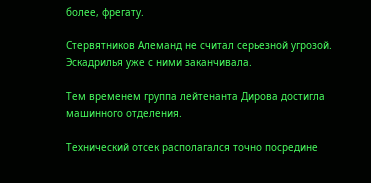более, фрегату.

Стервятников Алеманд не считал серьезной угрозой. Эскадрилья уже с ними заканчивала.

Тем временем группа лейтенанта Дирова достигла машинного отделения.

Технический отсек располагался точно посредине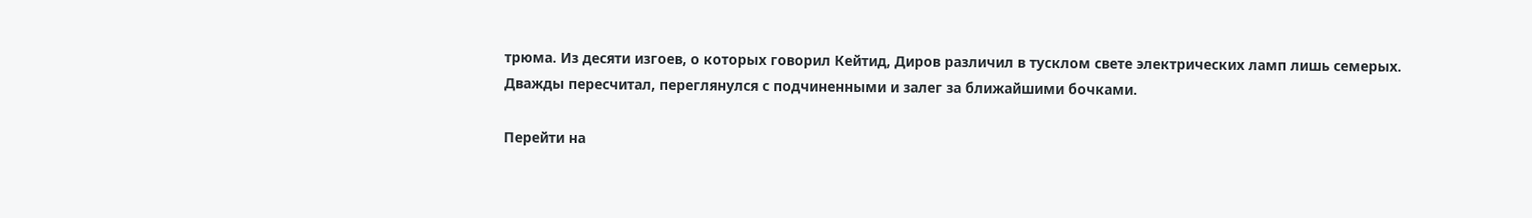трюма. Из десяти изгоев, о которых говорил Кейтид, Диров различил в тусклом свете электрических ламп лишь семерых. Дважды пересчитал, переглянулся с подчиненными и залег за ближайшими бочками.

Перейти на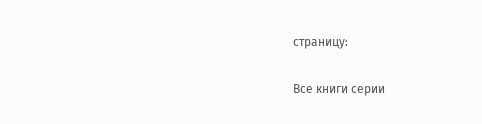страницу:

Все книги серии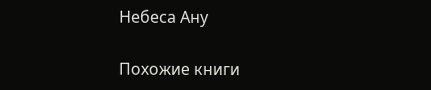Небеса Ану

Похожие книги